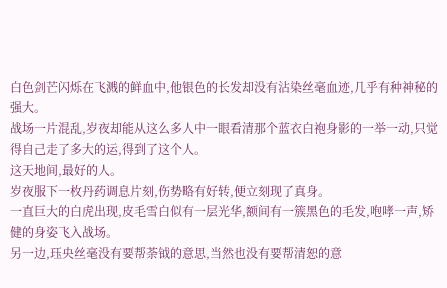白色剑芒闪烁在飞溅的鲜血中,他银色的长发却没有沾染丝毫血迹,几乎有种神秘的强大。
战场一片混乱,岁夜却能从这么多人中一眼看清那个蓝衣白袍身影的一举一动,只觉得自己走了多大的运,得到了这个人。
这天地间,最好的人。
岁夜服下一枚丹药调息片刻,伤势略有好转,便立刻现了真身。
一直巨大的白虎出现,皮毛雪白似有一层光华,额间有一簇黑色的毛发,咆哮一声,矫健的身姿飞入战场。
另一边,珏央丝毫没有要帮荼钺的意思,当然也没有要帮清恕的意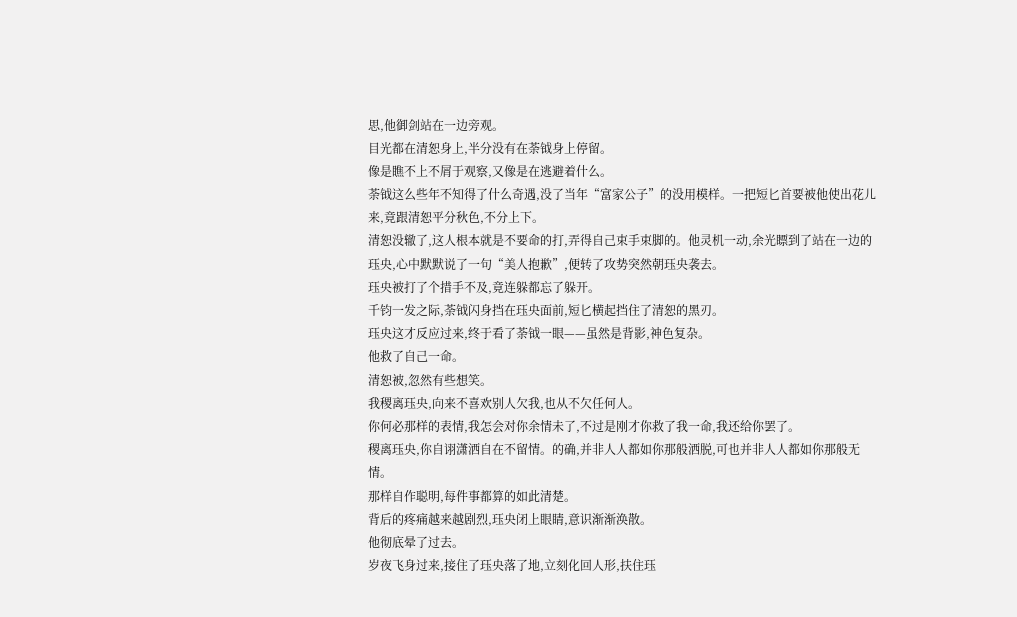思,他御剑站在一边旁观。
目光都在清恕身上,半分没有在荼钺身上停留。
像是瞧不上不屑于观察,又像是在逃避着什么。
荼钺这么些年不知得了什么奇遇,没了当年“富家公子”的没用模样。一把短匕首要被他使出花儿来,竟跟清恕平分秋色,不分上下。
清恕没辙了,这人根本就是不要命的打,弄得自己束手束脚的。他灵机一动,余光瞟到了站在一边的珏央,心中默默说了一句“美人抱歉”,便转了攻势突然朝珏央袭去。
珏央被打了个措手不及,竟连躲都忘了躲开。
千钧一发之际,荼钺闪身挡在珏央面前,短匕横起挡住了清恕的黑刃。
珏央这才反应过来,终于看了荼钺一眼——虽然是背影,神色复杂。
他救了自己一命。
清恕被,忽然有些想笑。
我稷离珏央,向来不喜欢别人欠我,也从不欠任何人。
你何必那样的表情,我怎会对你余情未了,不过是刚才你救了我一命,我还给你罢了。
稷离珏央,你自诩潇洒自在不留情。的确,并非人人都如你那般洒脱,可也并非人人都如你那般无情。
那样自作聪明,每件事都算的如此清楚。
背后的疼痛越来越剧烈,珏央闭上眼睛,意识渐渐涣散。
他彻底晕了过去。
岁夜飞身过来,接住了珏央落了地,立刻化回人形,扶住珏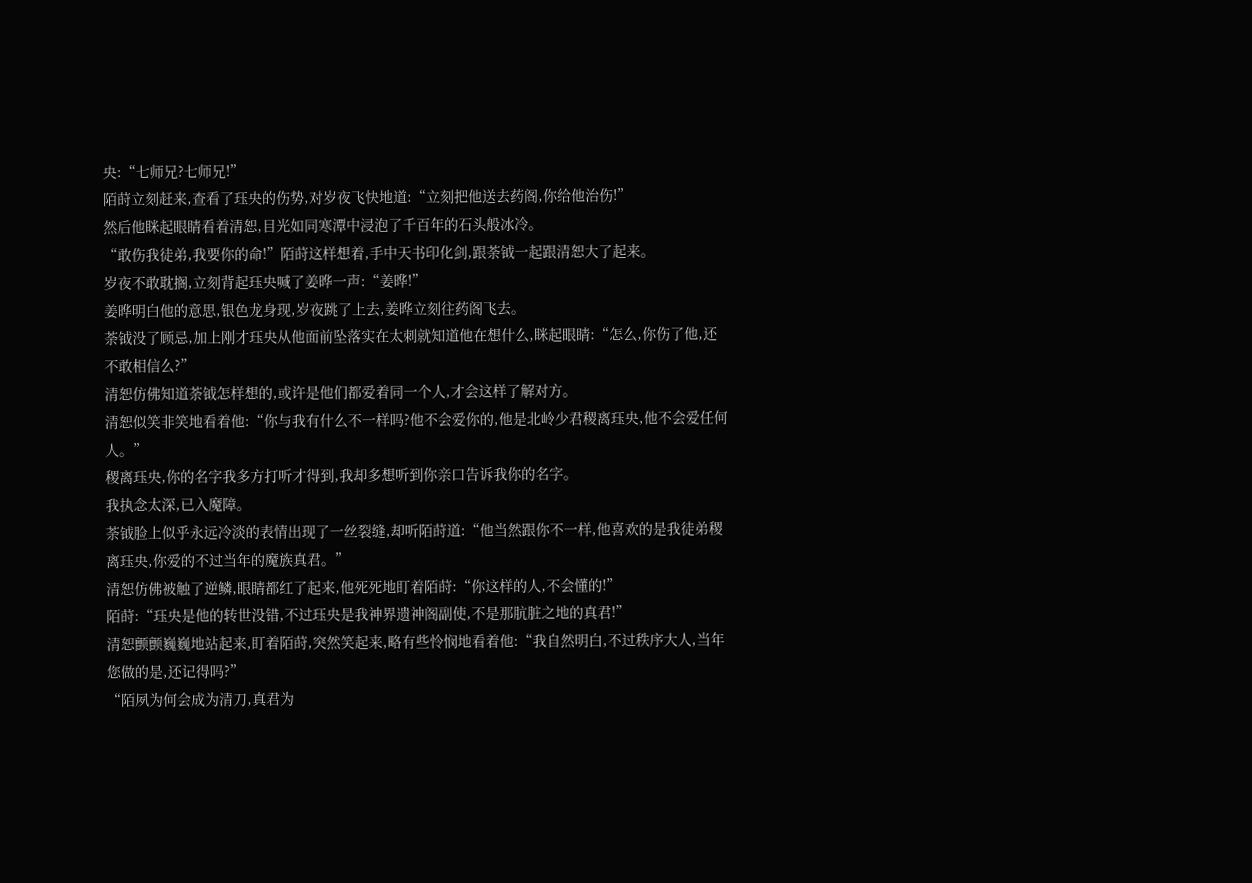央:“七师兄?七师兄!”
陌莳立刻赶来,查看了珏央的伤势,对岁夜飞快地道:“立刻把他送去药阁,你给他治伤!”
然后他眯起眼睛看着清恕,目光如同寒潭中浸泡了千百年的石头般冰冷。
“敢伤我徒弟,我要你的命!”陌莳这样想着,手中天书印化剑,跟荼钺一起跟清恕大了起来。
岁夜不敢耽搁,立刻背起珏央喊了姜晔一声:“姜晔!”
姜晔明白他的意思,银色龙身现,岁夜跳了上去,姜晔立刻往药阁飞去。
荼钺没了顾忌,加上刚才珏央从他面前坠落实在太刺就知道他在想什么,眯起眼睛:“怎么,你伤了他,还不敢相信么?”
清恕仿佛知道荼钺怎样想的,或许是他们都爱着同一个人,才会这样了解对方。
清恕似笑非笑地看着他:“你与我有什么不一样吗?他不会爱你的,他是北岭少君稷离珏央,他不会爱任何人。”
稷离珏央,你的名字我多方打听才得到,我却多想听到你亲口告诉我你的名字。
我执念太深,已入魔障。
荼钺脸上似乎永远冷淡的表情出现了一丝裂缝,却听陌莳道:“他当然跟你不一样,他喜欢的是我徒弟稷离珏央,你爱的不过当年的魔族真君。”
清恕仿佛被触了逆鳞,眼睛都红了起来,他死死地盯着陌莳:“你这样的人,不会懂的!”
陌莳:“珏央是他的转世没错,不过珏央是我神界遗神阁副使,不是那肮脏之地的真君!”
清恕颤颤巍巍地站起来,盯着陌莳,突然笑起来,略有些怜悯地看着他:“我自然明白,不过秩序大人,当年您做的是,还记得吗?”
“陌夙为何会成为清刀,真君为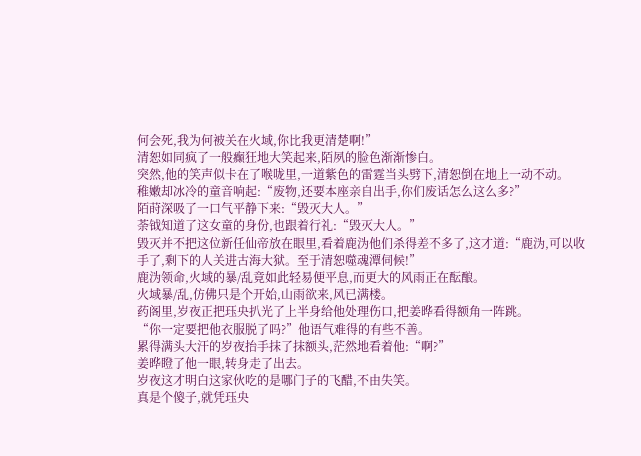何会死,我为何被关在火域,你比我更清楚啊!”
清恕如同疯了一般癫狂地大笑起来,陌夙的脸色渐渐惨白。
突然,他的笑声似卡在了喉咙里,一道紫色的雷霆当头劈下,清恕倒在地上一动不动。
稚嫩却冰冷的童音响起:“废物,还要本座亲自出手,你们废话怎么这么多?”
陌莳深吸了一口气平静下来:“毁灭大人。”
荼钺知道了这女童的身份,也跟着行礼:“毁灭大人。”
毁灭并不把这位新任仙帝放在眼里,看着鹿沩他们杀得差不多了,这才道:“鹿沩,可以收手了,剩下的人关进古海大狱。至于清恕噬魂潭伺候!”
鹿沩领命,火域的暴/乱竟如此轻易便平息,而更大的风雨正在酝酿。
火域暴/乱,仿佛只是个开始,山雨欲来,风已满楼。
药阁里,岁夜正把珏央扒光了上半身给他处理伤口,把姜晔看得额角一阵跳。
“你一定要把他衣服脱了吗?”他语气难得的有些不善。
累得满头大汗的岁夜抬手抹了抹额头,茫然地看着他:“啊?”
姜晔瞪了他一眼,转身走了出去。
岁夜这才明白这家伙吃的是哪门子的飞醋,不由失笑。
真是个傻子,就凭珏央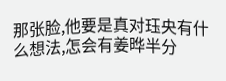那张脸,他要是真对珏央有什么想法,怎会有姜晔半分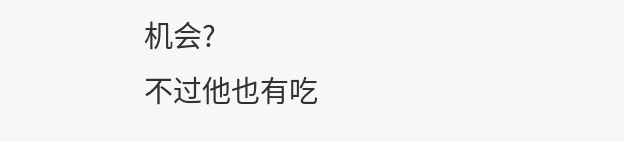机会?
不过他也有吃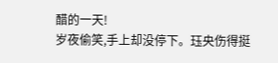醋的一天!
岁夜偷笑,手上却没停下。珏央伤得挺